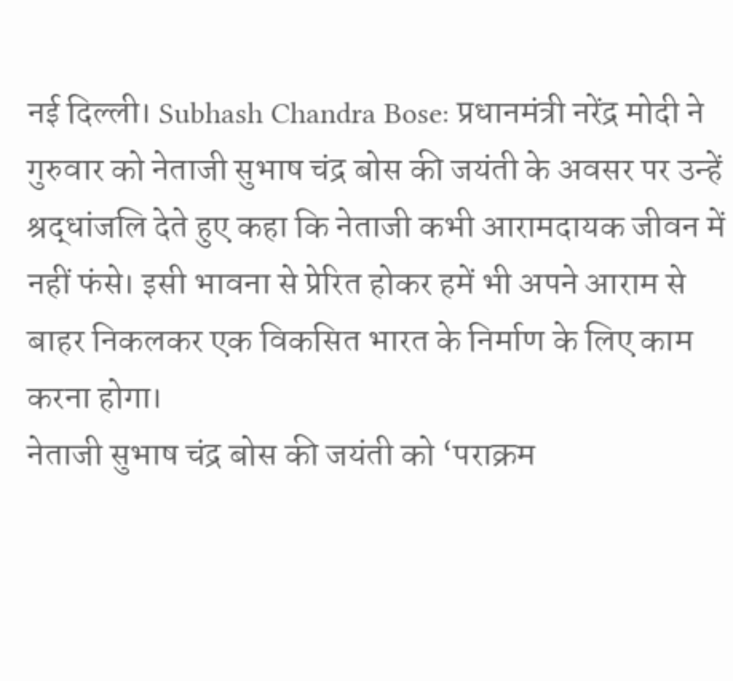नई दिल्ली। Subhash Chandra Bose: प्रधानमंत्री नरेंद्र मोदी ने गुरुवार को नेताजी सुभाष चंद्र बोस की जयंती के अवसर पर उन्हें श्रद्धांजलि देते हुए कहा कि नेताजी कभी आरामदायक जीवन में नहीं फंसे। इसी भावना से प्रेरित होकर हमें भी अपने आराम से बाहर निकलकर एक विकसित भारत के निर्माण के लिए काम करना होगा।
नेताजी सुभाष चंद्र बोस की जयंती को ‘पराक्रम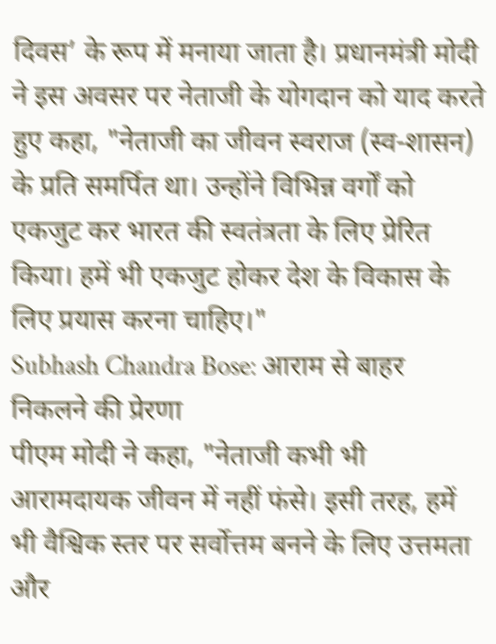दिवस’ के रूप में मनाया जाता है। प्रधानमंत्री मोदी ने इस अवसर पर नेताजी के योगदान को याद करते हुए कहा, "नेताजी का जीवन स्वराज (स्व-शासन) के प्रति समर्पित था। उन्होंने विभिन्न वर्गों को एकजुट कर भारत की स्वतंत्रता के लिए प्रेरित किया। हमें भी एकजुट होकर देश के विकास के लिए प्रयास करना चाहिए।"
Subhash Chandra Bose: आराम से बाहर निकलने की प्रेरणा
पीएम मोदी ने कहा, "नेताजी कभी भी आरामदायक जीवन में नहीं फंसे। इसी तरह, हमें भी वैश्विक स्तर पर सर्वोत्तम बनने के लिए उत्तमता और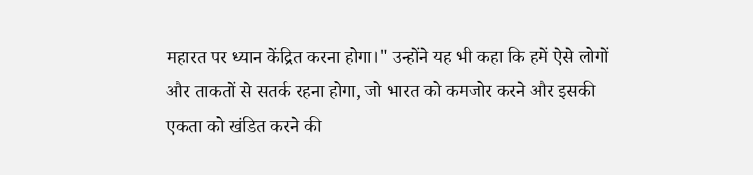महारत पर ध्यान केंद्रित करना होगा।" उन्होंने यह भी कहा कि हमें ऐसे लोगों और ताकतों से सतर्क रहना होगा, जो भारत को कमजोर करने और इसकी एकता को खंडित करने की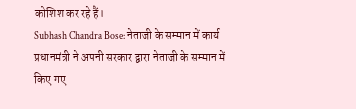कोशिश कर रहे हैं।
Subhash Chandra Bose: नेताजी के सम्मान में कार्य
प्रधानमंत्री ने अपनी सरकार द्वारा नेताजी के सम्मान में किए गए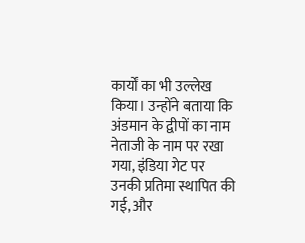कार्यों का भी उल्लेख किया। उन्होंने बताया कि अंडमान के द्वीपों का नाम नेताजी के नाम पर रखा गया, इंडिया गेट पर उनकी प्रतिमा स्थापित की गई, और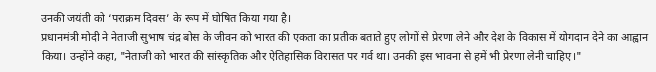उनकी जयंती को ‘पराक्रम दिवस’ के रूप में घोषित किया गया है।
प्रधानमंत्री मोदी ने नेताजी सुभाष चंद्र बोस के जीवन को भारत की एकता का प्रतीक बताते हुए लोगों से प्रेरणा लेने और देश के विकास में योगदान देने का आह्वान किया। उन्होंने कहा, "नेताजी को भारत की सांस्कृतिक और ऐतिहासिक विरासत पर गर्व था। उनकी इस भावना से हमें भी प्रेरणा लेनी चाहिए।"